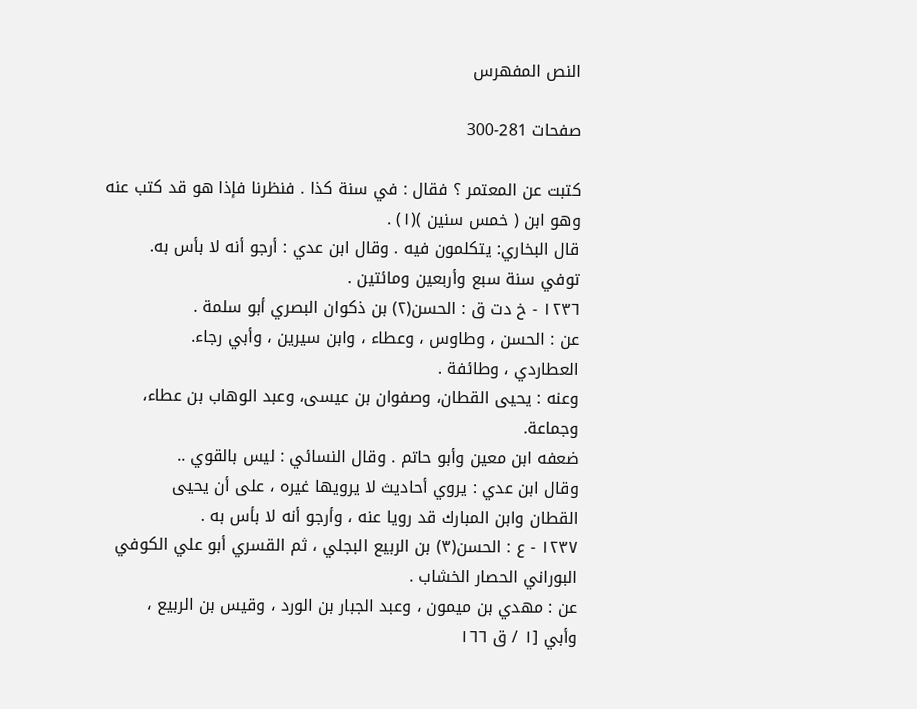النص المفهرس

صفحات 281-300

كتبت عن المعتمر ؟ فقال : في سنة كذا . فنظرنا فإذا هو قد كتب عنه
وهو ابن ( خمس سنين )(١) .
قال البخاري: يتكلمون فيه . وقال ابن عدي : أرجو أنه لا بأس به.
توفي سنة سبع وأربعين ومائتين .
١٢٣٦ - خ دت ق : الحسن(٢) بن ذكوان البصري أبو سلمة .
عن : الحسن ، وطاوس ، وعطاء ، وابن سيرين ، وأبي رجاء.
العطاردي ، وطائفة .
وعنه : يحيى القطان، وصفوان بن عيسى، وعبد الوهاب بن عطاء،
وجماعة.
ضعفه ابن معين وأبو حاتم . وقال النسائي : ليس بالقوي ..
وقال ابن عدي : يروي أحاديث لا يرويها غيره ، على أن يحيى
القطان وابن المبارك قد رويا عنه ، وأرجو أنه لا بأس به .
١٢٣٧ - ع : الحسن(٣) بن الربيع البجلي ، ثم القسري أبو علي الكوفي
البوراني الحصار الخشاب .
عن : مهدي بن ميمون ، وعبد الجبار بن الورد ، وقيس بن الربيع ،
وأبي [١ / ق ١٦٦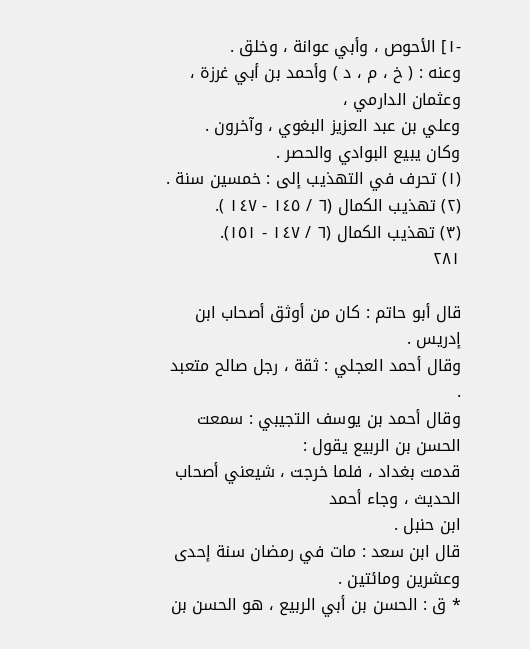-١] الأحوص ، وأبي عوانة ، وخلق .
وعنه : ( خ ، م ، د ) وأحمد بن أبي غرزة ، وعثمان الدارمي ،
وعلي بن عبد العزيز البغوي ، وآخرون .
وكان يبيع البوادي والحصر .
(١) تحرف في التهذيب إلى : خمسين سنة .
(٢) تهذيب الكمال (٦ / ١٤٥ - ١٤٧ ).
(٣) تهذيب الكمال (٦ / ١٤٧ - ١٥١).
٢٨١

قال أبو حاتم : كان من أوثق أصحاب ابن إدريس .
وقال أحمد العجلي : ثقة ، رجل صالح متعبد .
وقال أحمد بن يوسف التجيبي : سمعت الحسن بن الربيع يقول :
قدمت بغداد ، فلما خرجت ، شيعني أصحاب الحديث ، وجاء أحمد
ابن حنبل .
قال ابن سعد : مات في رمضان سنة إحدى وعشرين ومائتين .
* ق : الحسن بن أبي الربيع ، هو الحسن بن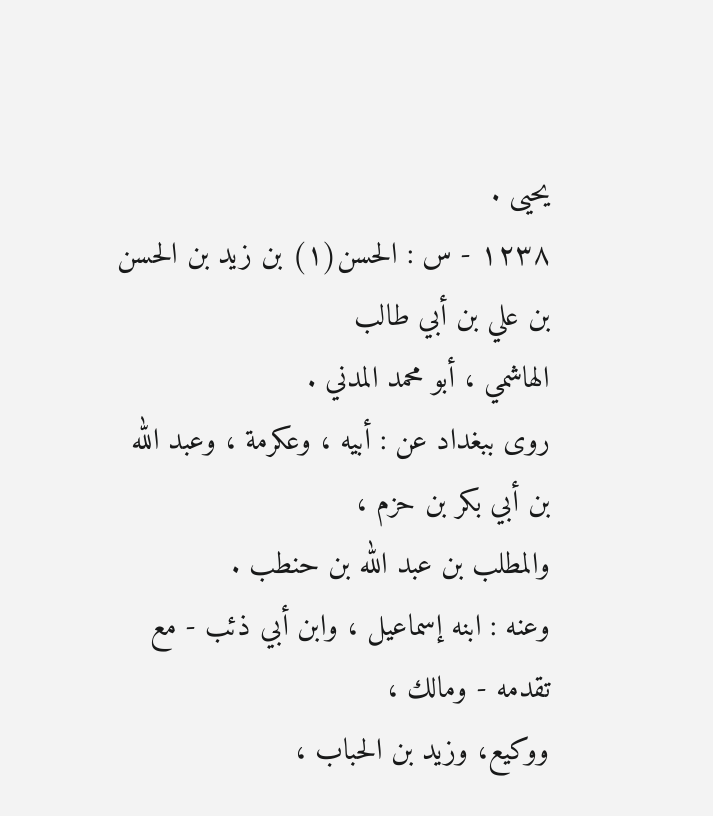يحيى .
١٢٣٨ - س : الحسن(١) بن زيد بن الحسن بن علي بن أبي طالب
الهاشمي ، أبو محمد المدني .
روی ببغداد عن : أبيه ، وعكرمة ، وعبد الله بن أبي بكر بن حزم ،
والمطلب بن عبد الله بن حنطب .
وعنه : ابنه إسماعيل ، وابن أبي ذئب - مع تقدمه - ومالك ،
ووكيع، وزيد بن الحباب ،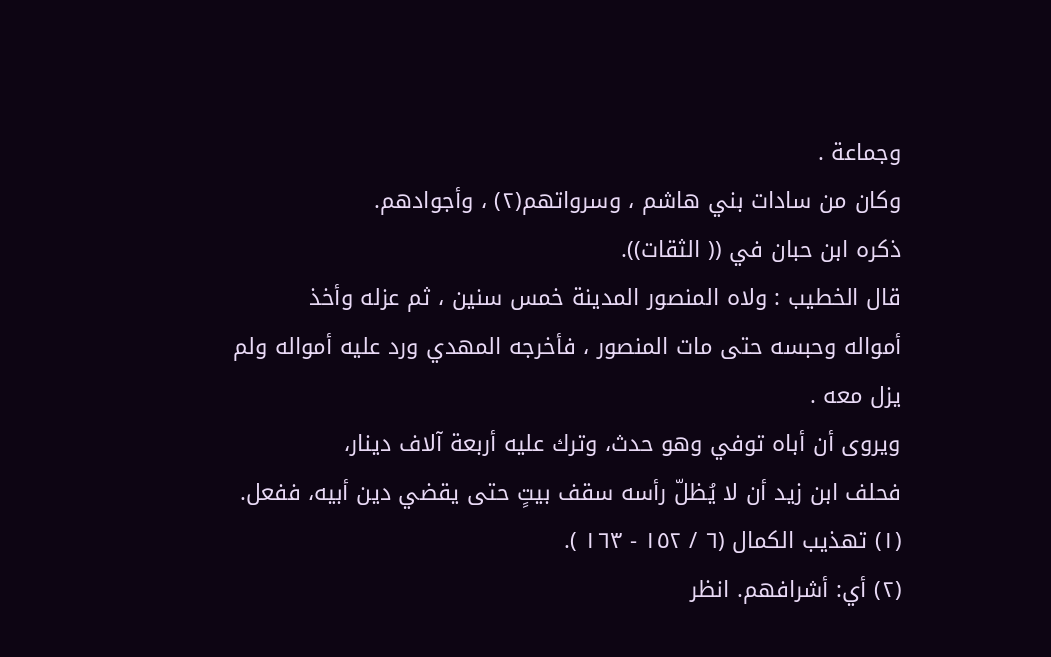وجماعة .
وكان من سادات بني هاشم ، وسرواتهم(٢) ، وأجوادهم.
ذكره ابن حبان في (( الثقات)).
قال الخطيب : ولاه المنصور المدينة خمس سنين ، ثم عزله وأخذ
أمواله وحبسه حتى مات المنصور ، فأخرجه المهدي ورد عليه أمواله ولم
يزل معه .
ويروى أن أباه توفي وهو حدث، وترك عليه أربعة آلاف دينار،
فحلف ابن زيد أن لا يُظلّ رأسه سقف بيتٍ حتى يقضي دين أبيه، ففعل.
(١) تهذيب الكمال (٦ / ١٥٢ - ١٦٣ ).
(٢) أي: أشرافهم. انظر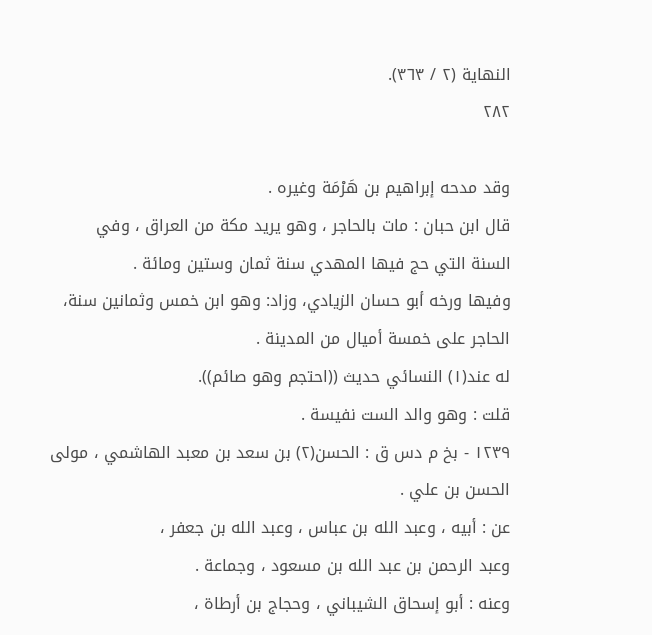النهاية (٢ / ٣٦٣).
٢٨٢

وقد مدحه إبراهيم بن هَرْمَة وغيره .
قال ابن حبان : مات بالحاجر ، وهو يريد مكة من العراق ، وفي
السنة التي حج فيها المهدي سنة ثمان وستين ومائة .
وفيها ورخه أبو حسان الزيادي، وزاد: وهو ابن خمس وثمانين سنة،
الحاجر على خمسة أميال من المدينة .
له عند(١) النسائي حديث ((احتجم وهو صائم)).
قلت : وهو والد الست نفيسة .
١٢٣٩ - بخ م دس ق : الحسن(٢) بن سعد بن معبد الهاشمي ، مولی
الحسن بن علي .
عن : أبيه ، وعبد الله بن عباس ، وعبد الله بن جعفر ،
وعبد الرحمن بن عبد الله بن مسعود ، وجماعة .
وعنه : أبو إسحاق الشيباني ، وحجاج بن أرطاة ،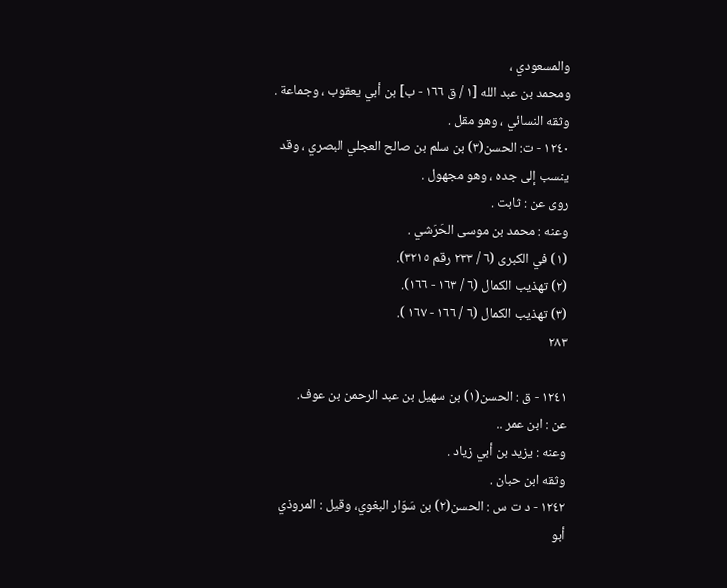والمسعودي ،
ومحمد بن عبد الله [١ / ق ١٦٦ - ب] بن أبي يعقوب ، وجماعة .
وثقه النسائي ، وهو مقل .
١٢٤٠ - ت: الحسن(٣) بن سلم بن صالح العجلي البصري ، وقد
ینسب إلی جده ، وهو مجهول .
روى عن : ثابت .
وعنه : محمد بن موسى الحَرَشي .
(١) في الكبرى (٦ / ٢٣٣ رقم ٣٢١٥).
(٢) تهذيب الكمال (٦ / ١٦٣ - ١٦٦).
(٣) تهذيب الكمال (٦ / ١٦٦ - ١٦٧ ).
٢٨٣

١٢٤١ - ق : الحسن(١) بن سهيل بن عبد الرحمن بن عوف.
عن : ابن عمر ..
وعنه : یزید بن أبي زیاد .
وثقه ابن حبان .
١٢٤٢ - د ت س : الحسن(٢) بن سَوّار البغوي، وقيل : المروذي أبو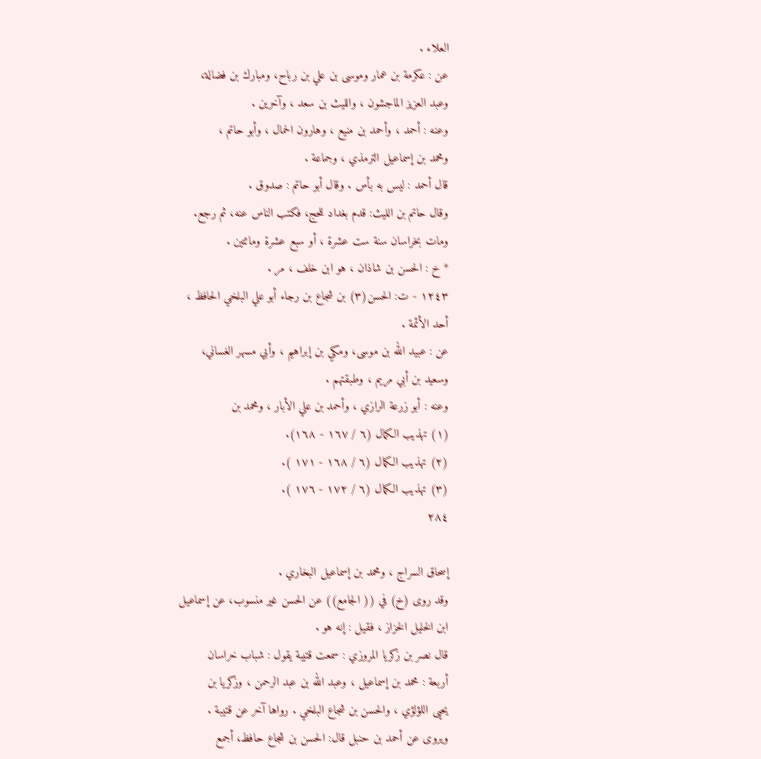العلاء .
عن : عكرمة بن عمار وموسى بن علي بن رباح، ومبارك بن فضالة،
وعبد العزيز الماجشون ، والليث بن سعد ، وآخرين .
وعنه : أحمد ، وأحمد بن منيع ، وهارون الحمال ، وأبو حاتم ،
ومحمد بن إسماعيل الترمذي ، وجماعة .
قال أحمد : ليس به بأس . وقال أبو حاتم : صدوق .
وقال حاتم بن الليث: قدم بغداد للحج، فکتب الناس عنه، ثم رجع.
ومات بخراسان سنة ست عشرة ، أو سبع عشرة ومائتين .
* خ : الحسن بن شاذان ، هو ابن خلف ، مر .
١٢٤٣ - ت: الحسن(٣) بن شجاع بن رجاء أبو علي البلخي الحافظ ،
أحد الأئمة .
عن : عبيد الله بن موسى، ومكي بن إبراهيم ، وأبي مسهر الغساني،
وسعيد بن أبي مريم ، وطبقتهم .
وعنه : أبو زرعة الرازي ، وأحمد بن علي الأبار ، ومحمد بن
(١) تهذيب الكمال (٦ / ١٦٧ - ١٦٨).
(٢) تهذيب الكمال (٦ / ١٦٨ - ١٧١ ).
(٣) تهذيب الكمال (٦ / ١٧٢ - ١٧٦ ).
٢٨٤

إسحاق السراج ، ومحمد بن إسماعيل البخاري .
وقد روى (خ) في (( الجامع)) عن الحسن غير منسوب، عن إسماعيل
ابن الخليل الخزاز ، فقيل : إنه هو .
قال نصر بن زكريا المروزي : سمعت قتيبة يقول : شباب خراسان
أربعة : محمد بن إسماعيل ، وعبد الله بن عبد الرحمن ، وزكريا بن
يحيى اللؤلؤي ، والحسن بن شجاع البلخي . رواها آخر عن قتيبة .
ويروى عن أحمد بن حنبل قال: الحسن بن شجاع حافظ، أجمع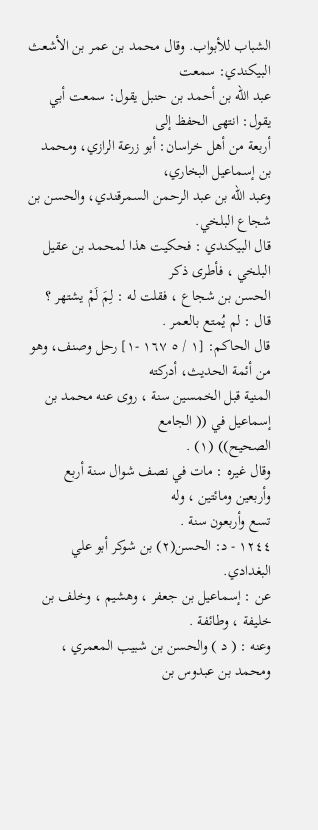الشباب للأبواب. وقال محمد بن عمر بن الأشعث البيكندي: سمعت
عبد الله بن أحمد بن حنبل يقول: سمعت أبي يقول: انتهى الحفظ إلى
أربعة من أهل خراسان: أبو زرعة الرازي، ومحمد بن إسماعيل البخاري،
وعبد الله بن عبد الرحمن السمرقندي، والحسن بن شجاع البلخي.
قال البيكندي : فحكيت هذا لمحمد بن عقيل البلخي ، فأطرى ذكر
الحسن بن شجاع ، فقلت له : لِمَ لَمْ يشتهر ؟ قال : لم يُمتع بالعمر .
قال الحاكم: [١ / ٥ ١٦٧ -١] رحل وصنف، وهو من أئمة الحديث، أدركته
المنية قبل الخمسين سنة ، روى عنه محمد بن إسماعيل في (( الجامع
الصحيح)) (١) .
وقال غيره : مات في نصف شوال سنة أربع وأربعين ومائتين ، وله
تسع وأربعون سنة .
١٢٤٤ - د: الحسن(٢) بن شوكر أبو علي البغدادي.
عن : إسماعيل بن جعفر ، وهشيم ، وخلف بن خليفة ، وطائفة .
وعنه : ( د ) والحسن بن شبيب المعمري ، ومحمد بن عبدوس بن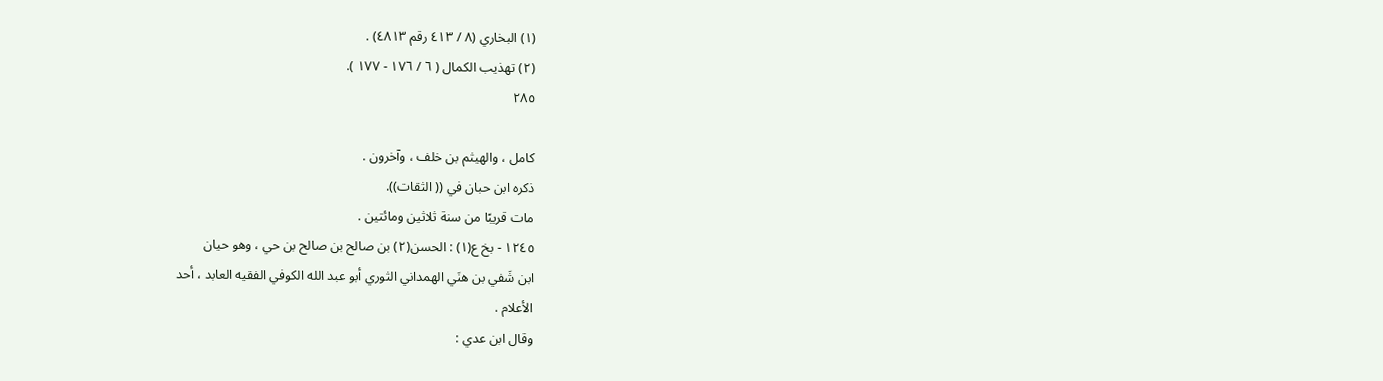(١) البخاري (٨ / ٤١٣ رقم ٤٨١٣) .
(٢) تهذيب الكمال ( ٦ / ١٧٦ - ١٧٧ ).
٢٨٥

كامل ، والهيثم بن خلف ، وآخرون .
ذكره ابن حبان في (( الثقات)).
مات قريبًا من سنة ثلاثين ومائتين .
١٢٤٥ - بخ ع(١) : الحسن(٢) بن صالح بن صالح بن حي ، وهو حيان
ابن شَفي بن هنَي الهمداني الثوري أبو عبد الله الكوفي الفقيه العابد ، أحد
الأعلام .
وقال ابن عدي :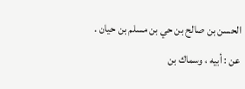الحسن بن صالح بن حي بن مسلم بن حيان .
عن : أبيه ، وسماك بن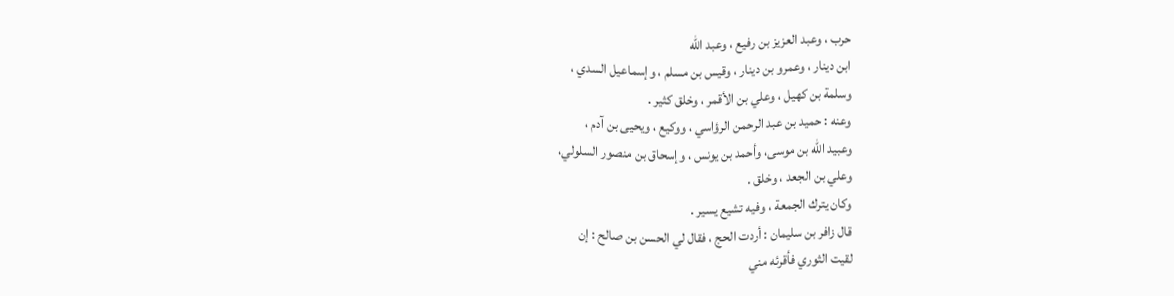حرب ، وعبد العزيز بن رفيع ، وعبد الله
ابن دينار ، وعمرو بن دينار ، وقيس بن مسلم ، وإسماعيل السدي ،
وسلمة بن كهيل ، وعلي بن الأقمر ، وخلق كثير .
وعنه : حميد بن عبد الرحمن الرؤاسي ، ووكيع ، ويحيى بن آدم ،
وعبيد الله بن موسى، وأحمد بن يونس ، وإسحاق بن منصور السلولي،
وعلي بن الجعد ، وخلق .
وكان يترك الجمعة ، وفيه تشيع يسير .
قال زافر بن سليمان : أردت الحج ، فقال لي الحسن بن صالح : إن
لقيت الثوري فأقرئه مني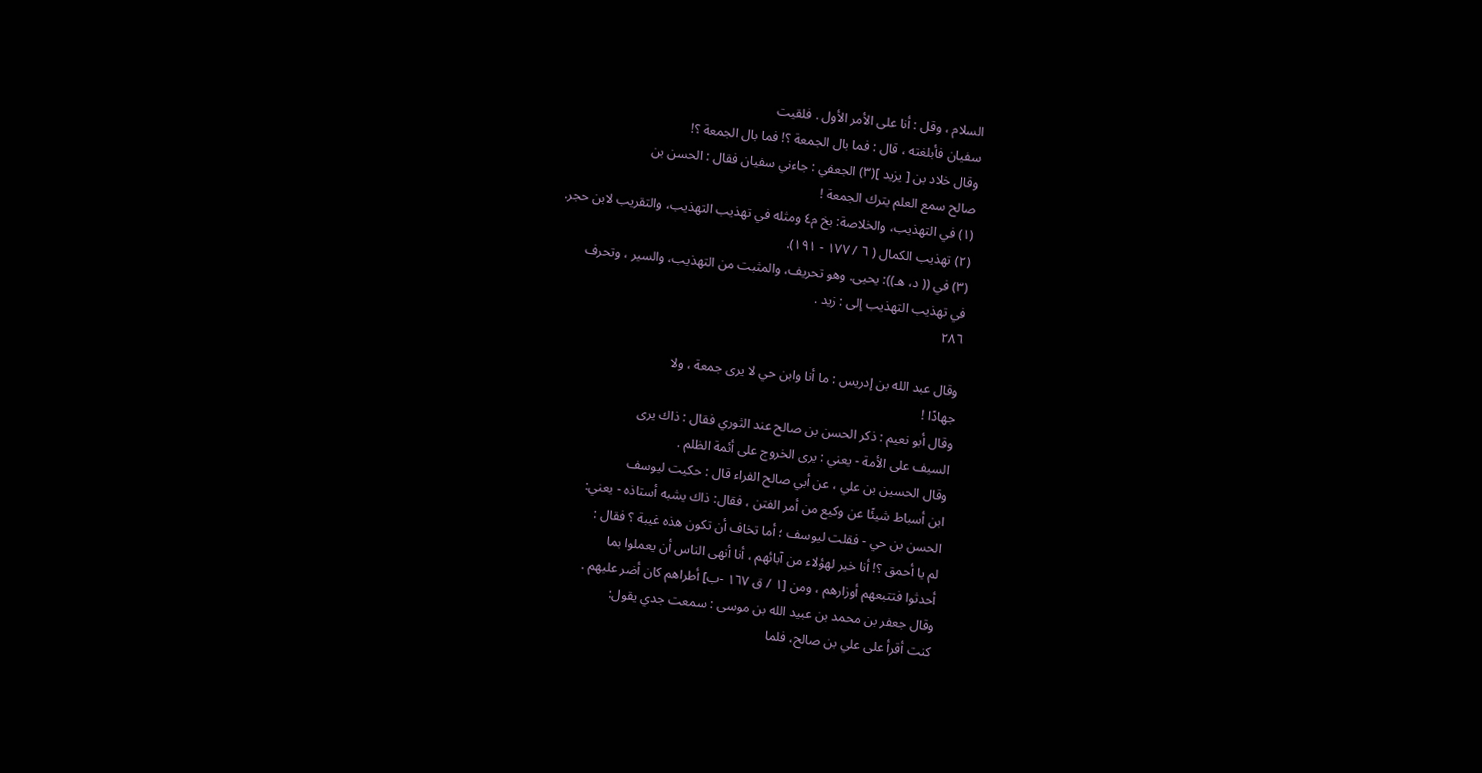السلام ، وقل : أنا على الأمر الأول . فلقيت
سفيان فأبلغته ، قال : فما بال الجمعة ؟! فما بال الجمعة ؟!
وقال خلاد بن [ يزيد ](٣) الجعفي : جاءني سفيان فقال : الحسن بن
صالح سمع العلم يترك الجمعة !
(١) في التهذيب، والخلاصة: بخ م٤ ومثله في تهذيب التهذيب، والتقريب لابن حجر.
(٢) تهذيب الكمال ( ٦ / ١٧٧ - ١٩١).
(٣) في (( د، هـ)): يحيى. وهو تحريف، والمثبت من التهذيب، والسير ، وتحرف
في تهذيب التهذيب إلى : زيد .
٢٨٦

وقال عبد الله بن إدريس : ما أنا وابن حي لا يرى جمعة ، ولا
جهادًا !
وقال أبو نعيم : ذكر الحسن بن صالح عند الثوري فقال : ذاك يرى
السيف على الأمة - يعني : يرى الخروج على أئمة الظلم .
وقال الحسين بن علي ، عن أبي صالح الفراء قال : حكيت ليوسف
ابن أسباط شيئًا عن وكيع من أمر الفتن ، فقال: ذاك يشبه أستاذه - يعني:
الحسن بن حي - فقلت ليوسف ؛ أما تخاف أن تكون هذه غيبة ؟ فقال :
لم يا أحمق ؟! أنا خير لهؤلاء من آبائهم ، أنا أنهى الناس أن يعملوا بما
أحدثوا فتتبعهم أوزارهم ، ومن [١ / ق ١٦٧ -ب] أطراهم كان أضر عليهم .
وقال جعفر بن محمد بن عبيد الله بن موسى : سمعت جدي يقول:
كنت أقرأ على علي بن صالح، فلما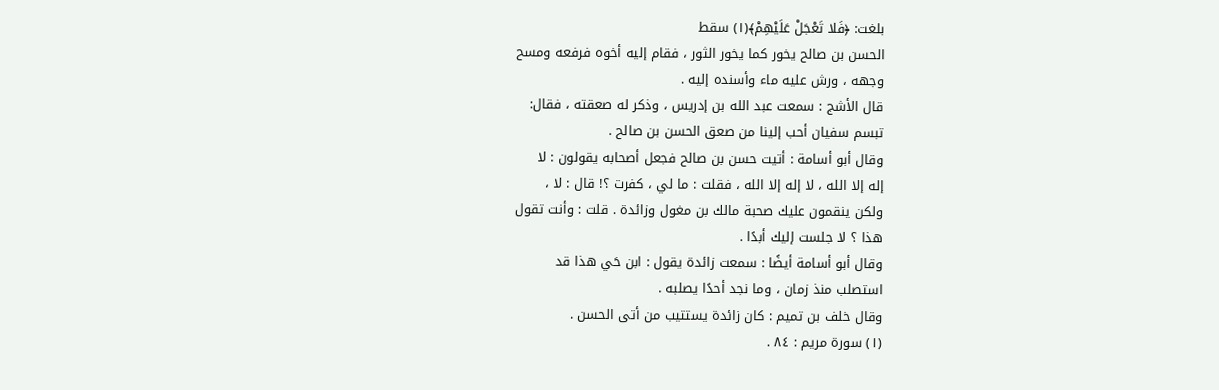بلغت: ﴿فَلا تَعْجَلْ عَلَيْهِمْ﴾(١) سقط
الحسن بن صالح يخور كما يخور الثور ، فقام إليه أخوه فرفعه ومسح
وجهه ، ورش عليه ماء وأسنده إليه .
قال الأشج : سمعت عبد الله بن إدريس ، وذكر له صعقته ، فقال:
تبسم سفيان أحب إلينا من صعق الحسن بن صالح .
وقال أبو أسامة : أتيت حسن بن صالح فجعل أصحابه يقولون : لا
إله إلا الله ، لا إله إلا الله ، فقلت : ما لي ، كفرت ؟! قال : لا ،
ولكن ينقمون عليك صحبة مالك بن مغول وزائدة . قلت : وأنت تقول
هذا ؟ لا جلست إليك أبدًا .
وقال أبو أسامة أيضًا : سمعت زائدة يقول : ابن حَي هذا قد
استصلب منذ زمان ، وما نجد أحدًا يصلبه .
وقال خلف بن تميم : كان زائدة يستتيب من أتى الحسن .
(١) سورة مريم : ٨٤ .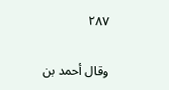٢٨٧

وقال أحمد بن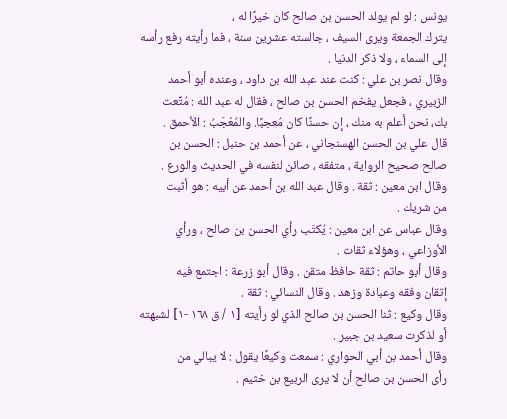يونس : لو لم يولد الحسن بن صالح كان خيرًا له ،
يترك الجمعة ويرى السيف ، جالسته عشرين سنة ، فما رأيته رفع رأسه
إلى السماء ، ولا ذكر الدنيا .
وقال نصر بن علي : كنت عند عبد الله بن داود ، وعنده أبو أحمد
الزبيري ، فجعل يفخم الحسن بن صالح ، فقال له عبد الله : مُتِّعت
بك، نحن أعلم به منك ، إن حسنًا كان مُعجبًا. والمُعْجَبُ : الأحمق .
قال علي بن الحسن الهسنجاني ، عن أحمد بن حنبل : الحسن بن
صالح صحيح الرواية ، متفقه ، صائن لنفسه في الحديث والورع .
وقال ابن معين : ثقة . وقال عبد الله بن أحمد عن أبيه : هو أثبت
من شريك .
وقال عباس عن ابن معين : يُكتَب رأي الحسن بن صالح ، ورأي
الأوزاعي ، وهؤلاء ثقات .
وقال أبو حاتم : ثقة حافظ متقن . وقال أبو زرعة : اجتمع فيه
إتقان وفقه وعبادة وزهد . وقال النسائي : ثقة .
وقال وكيع : ثنا الحسن بن صالح الذي لو رأيته [١ / ق ١٦٨ -١] لشبهته
أو لذكرت سعيد بن جبير .
وقال أحمد بن أبي الحواري : سمعت وكيعًا يقول : لا يبالي من
رأى الحسن بن صالح أن لا يرى الربيع بن خثيم .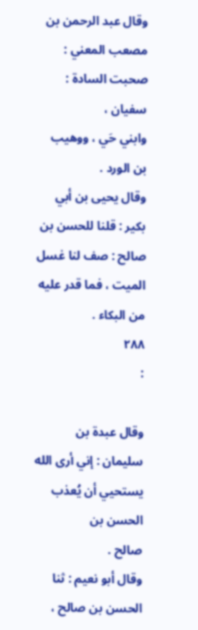وقال عبد الرحمن بن مصعب المعني : صحبت السادة : سفيان ،
وابني حَي ، ووهيب بن الورد .
وقال يحيى بن أبي بكير : قلنا للحسن بن صالح : صف لنا غسل
الميت ، فما قدر عليه من البكاء .
٢٨٨
:

وقال عبدة بن سليمان : إني أرى الله يستحيي أن يُعذب الحسن بن
صالح .
وقال أبو نعيم : ثنا الحسن بن صالح ،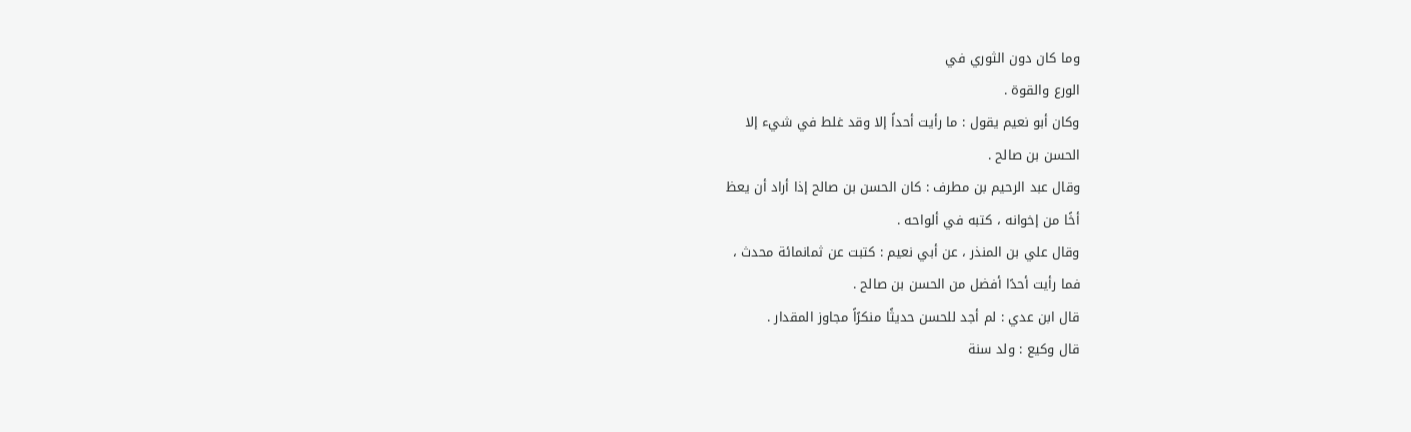وما كان دون الثوري في
الورع والقوة .
وكان أبو نعيم يقول : ما رأيت أحداً إلا وقد غلط في شيء إلا
الحسن بن صالح .
وقال عبد الرحيم بن مطرف : كان الحسن بن صالح إذا أراد أن يعظ
أخًا من إخوانه ، كتبه في ألواحه .
وقال علي بن المنذر ، عن أبي نعيم : كتبت عن ثمانمائة محدث ،
فما رأيت أحدًا أفضل من الحسن بن صالح .
قال ابن عدي : لم أجد للحسن حديثًا منكرًاً مجاوز المقدار .
قال وكيع : ولد سنة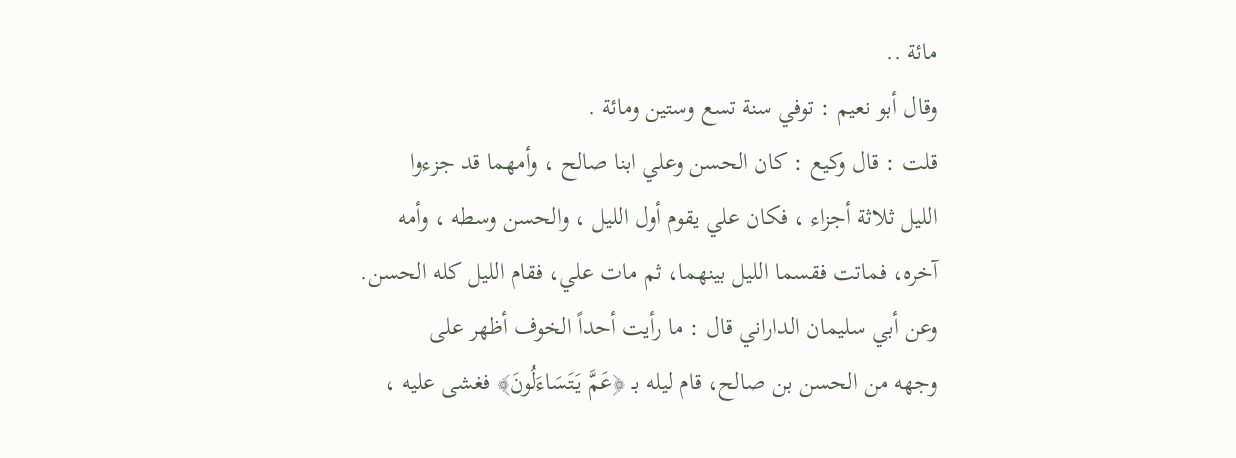مائة ..
وقال أبو نعيم : توفي سنة تسع وستين ومائة .
قلت : قال وكيع : كان الحسن وعلي ابنا صالح ، وأمهما قد جزءوا
الليل ثلاثة أجزاء ، فكان علي يقوم أول الليل ، والحسن وسطه ، وأمه
آخره، فماتت فقسما الليل بينهما، ثم مات علي، فقام الليل كله الحسن.
وعن أبي سليمان الداراني قال : ما رأيت أحداً الخوف أظهر على
وجهه من الحسن بن صالح، قام ليله بـ ﴿عَمَّ يَتَسَاءَلُونَ﴾ فغشى عليه ،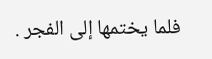فلما يختمها إلى الفجر .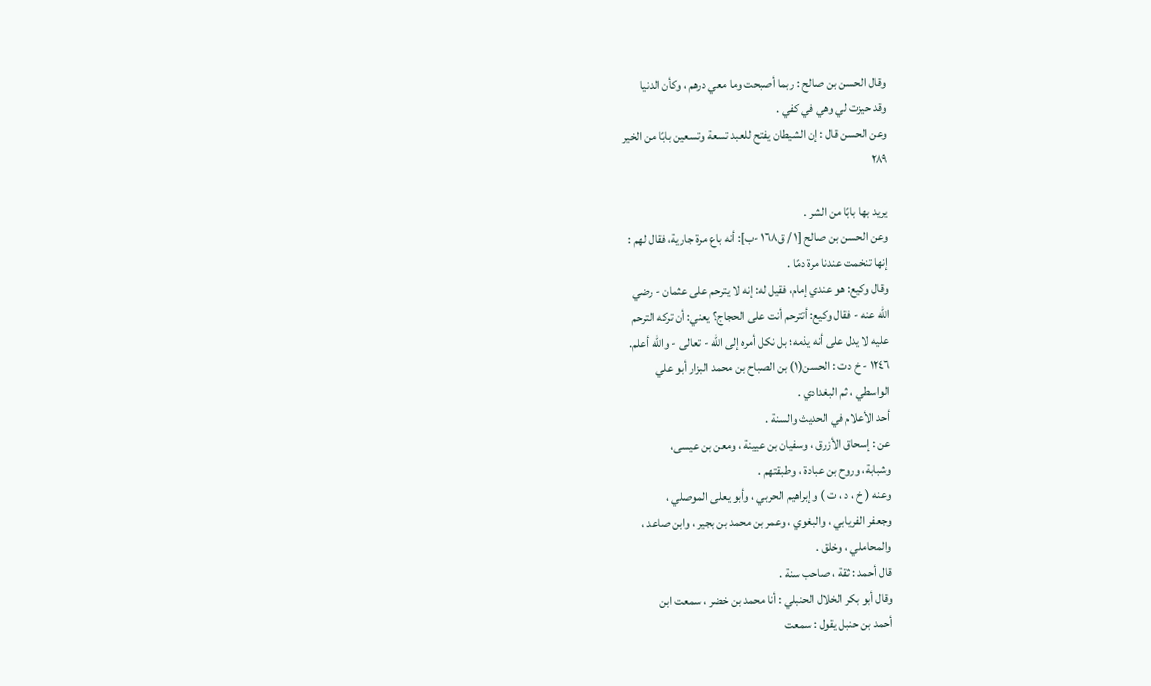وقال الحسن بن صالح : ربما أصبحت وما معي درهم ، وكأن الدنيا
وقد حيزت لي وهي في كفي .
وعن الحسن قال : إن الشيطان يفتح للعبد تسعة وتسعين بابًا من الخير
٢٨٩

يريد بها بابًا من الشر .
وعن الحسن بن صالح [١ / ق١٦٨ -ب]: أنه باع مرة جارية، فقال لهم :
إنها تنخمت عندنا مرة دمًا .
وقال وكيع: هو عندي إمام، فقيل له: إنه لا يترحم على عثمان - رضي
الله عنه - فقال وكيع: أتترحم أنت على الحجاج؟ يعني: أن تركه الترحم
عليه لا يدل على أنه يذمه؛ بل نكل أمره إلى الله - تعالى - والله أعلم.
١٢٤٦ - خ دت : الحسن(١) بن الصباح بن محمد البزار أبو علي
الواسطي ، ثم البغدادي .
أحد الأعلام في الحديث والسنة .
عن : إسحاق الأزرق ، وسفيان بن عيينة ، ومعن بن عيسى،
وشبابة، وروح بن عبادة ، وطبقتهم .
وعنه ( خ ، د ، ت ) وإبراهيم الحربي ، وأبو يعلى الموصلي ،
وجعفر الفريابي ، والبغوي ، وعمر بن محمد بن بجير ، وابن صاعد ،
والمحاملي ، وخلق .
قال أحمد : ثقة ، صاحب سنة .
وقال أبو بكر الخلال الحنبلي : أنا محمد بن خضر ، سمعت ابن
أحمد بن حنبل يقول : سمعت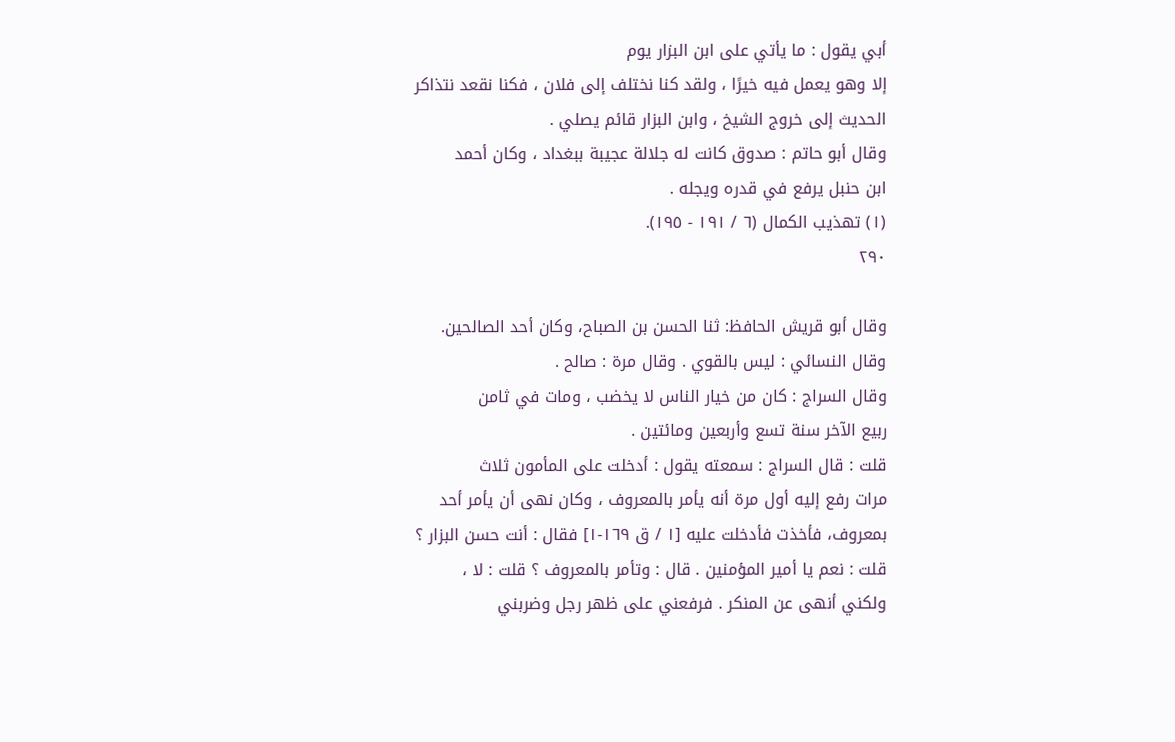أبي يقول : ما يأتي على ابن البزار يوم
إلا وهو يعمل فيه خيرًا ، ولقد كنا نختلف إلى فلان ، فكنا نقعد نتذاكر
الحديث إلى خروج الشيخ ، وابن البزار قائم يصلي .
وقال أبو حاتم : صدوق كانت له جلالة عجيبة ببغداد ، وكان أحمد
ابن حنبل يرفع في قدره ويجله .
(١) تهذيب الكمال (٦ / ١٩١ - ١٩٥).
٢٩٠

وقال أبو قريش الحافظ: ثنا الحسن بن الصباح، وكان أحد الصالحين.
وقال النسائي : ليس بالقوي . وقال مرة : صالح .
وقال السراج : كان من خيار الناس لا يخضب ، ومات في ثامن
ربيع الآخر سنة تسع وأربعين ومائتين .
قلت : قال السراج : سمعته يقول : أدخلت على المأمون ثلاث
مرات رفع إليه أول مرة أنه يأمر بالمعروف ، وكان نهى أن يأمر أحد
بمعروف، فأخذت فأدخلت عليه [١ / ق ١٦٩-١] فقال : أنت حسن البزار ؟
قلت : نعم يا أمير المؤمنين . قال : وتأمر بالمعروف ؟ قلت : لا ،
ولكني أنهى عن المنكر . فرفعني على ظهر رجل وضربني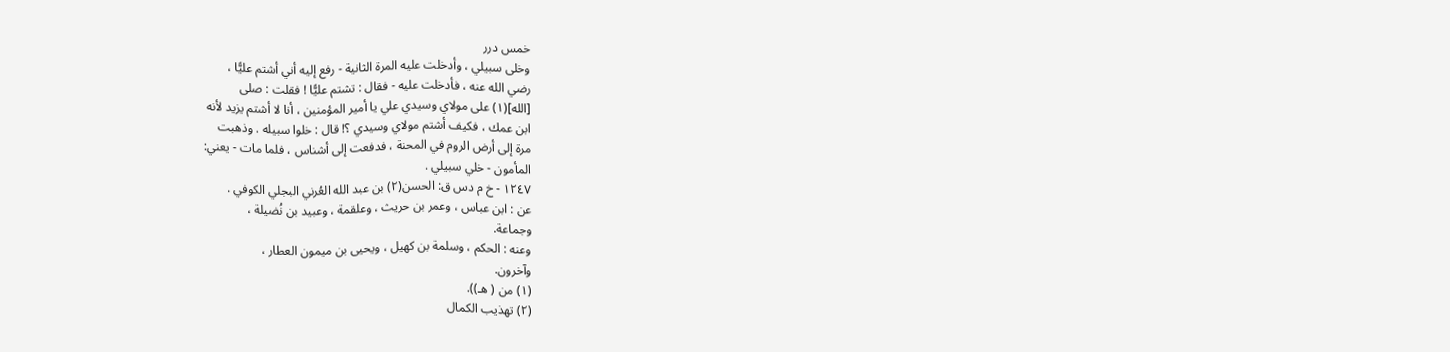خمس درر
وخلى سبيلي ، وأدخلت عليه المرة الثانية - رفع إليه أني أشتم عليًّا ،
رضي الله عنه ، فأدخلت عليه - فقال : تشتم عليًّا ! فقلت : صلى
[الله](١) على مولاي وسيدي علي يا أمير المؤمنين ، أنا لا أشتم يزيد لأنه
ابن عمك ، فكيف أشتم مولاي وسيدي ؟! قال : خلوا سبيله . وذهبت
مرة إلى أرض الروم في المحنة ، فدفعت إلى أشناس ، فلما مات - يعني:
المأمون - خلي سبيلي .
١٢٤٧ - خ م دس ق: الحسن(٢) بن عبد الله العُرني البجلي الكوفي .
عن : ابن عباس ، وعمر بن حريث ، وعلقمة ، وعبيد بن نُضيلة ،
وجماعة.
وعنه : الحكم ، وسلمة بن كهيل ، ويحيى بن ميمون العطار ،
وآخرون.
(١) من ( هـ)).
(٢) تهذيب الكمال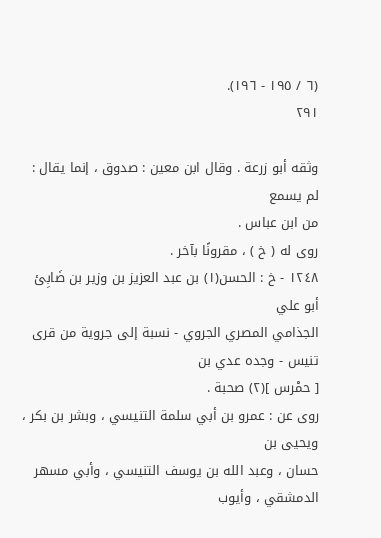(٦ / ١٩٥ - ١٩٦).
٢٩١

وثقه أبو زرعة . وقال ابن معين : صدوق ، إنما يقال : لم يسمع
من ابن عباس .
روى له ( خ ) ، مقرونًا بآخر .
١٢٤٨ - خ : الحسن(١) بن عبد العزيز بن وزير بن ضَابِئ أبو علي
الجذامي المصري الجروي - نسبة إلی جرویة من قری تنیس - وجده عدي بن
[ حمْرس ](٢) صحبة .
روى عن : عمرو بن أبي سلمة التنيسي ، وبشر بن بكر ، ويحيى بن
حسان ، وعبد الله بن يوسف التنيسي ، وأبي مسهر الدمشقي ، وأيوب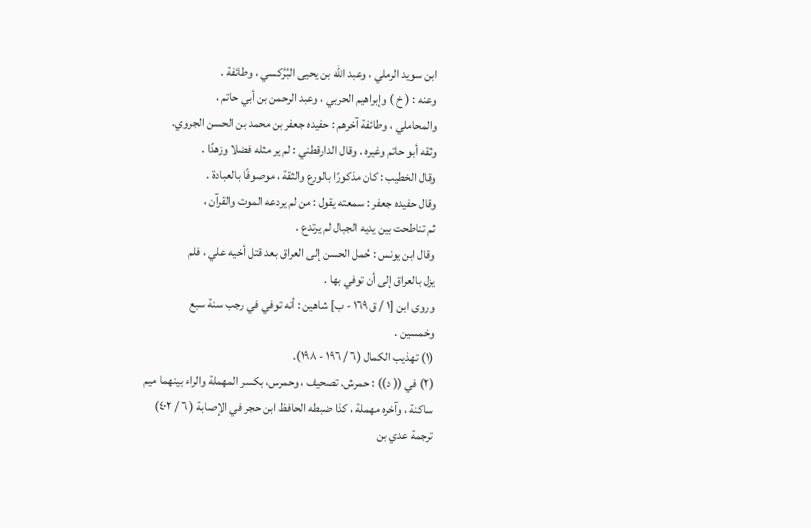ابن سويد الرملي ، وعبد الله بن يحيى البُرُكسي ، وطائفة .
وعنه : ( خ ) وإبراهيم الحربي ، وعبد الرحمن بن أبي حاتم ،
والمحاملي ، وطائفة آخرهم : حفيده جعفر بن محمد بن الحسن الجروي.
وثقه أبو حاتم وغيره . وقال الدارقطني : لم ير مثله فضلا وزهدًا .
وقال الخطيب : كان مذكورًا بالورع والثقة ، موصوفًا بالعبادة .
وقال حفيده جعفر : سمعته يقول : من لم يردعه الموت والقرآن ،
ثم تناطحت بين يديه الجبال لم يرتدع .
وقال ابن يونس : حُمل الحسن إلى العراق بعد قتل أخيه علي ، فلم
يزل بالعراق إلى أن توفي بها .
وروى ابن [١ / ق ١٦٩ - ب] شاهين : أنه توفي في رجب سنة سبع
وخمسين .
(١) تهذيب الكمال (٦ / ١٩٦ - ١٩٨).
(٢) في (( د)) : حمرش. تصحيف ، وحمرس، بكسر المهملة والراء بينهما ميم
ساكنة ، وآخره مهملة ، كذا ضبطه الحافظ ابن حجر في الإصابة ( ٦ / ٤٠٢)
ترجمة عدي بن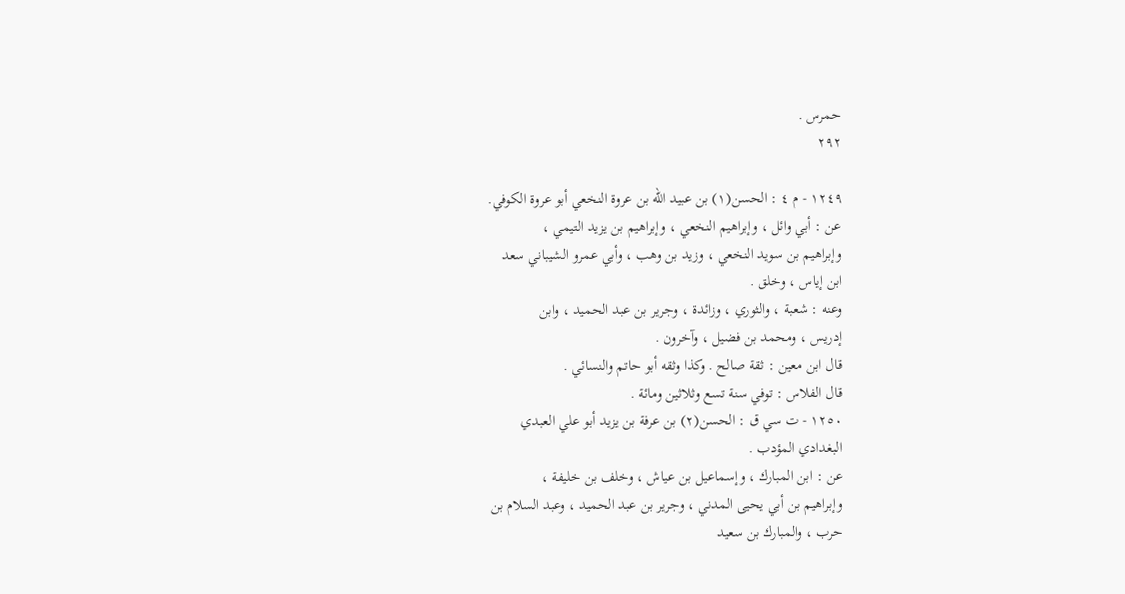حمرس .
٢٩٢

١٢٤٩ - م ٤ : الحسن(١) بن عبيد الله بن عروة النخعي أبو عروة الكوفي.
عن : أبي وائل ، وإبراهيم النخعي ، وإبراهيم بن يزيد التيمي ،
وإبراهيم بن سويد النخعي ، وزيد بن وهب ، وأبي عمرو الشيباني سعد
ابن إياس ، وخلق .
وعنه : شعبة ، والثوري ، وزائدة ، وجرير بن عبد الحميد ، وابن
إدريس ، ومحمد بن فضيل ، وآخرون .
قال ابن معين : ثقة صالح . وكذا وثقه أبو حاتم والنسائي .
قال الفلاس : توفي سنة تسع وثلاثين ومائة .
١٢٥٠ - ت سي ق : الحسن(٢) بن عرفة بن يزيد أبو علي العبدي
البغدادي المؤدب .
عن : ابن المبارك ، وإسماعيل بن عياش ، وخلف بن خليفة ،
وإبراهيم بن أبي يحيى المدني ، وجرير بن عبد الحميد ، وعبد السلام بن
حرب ، والمبارك بن سعيد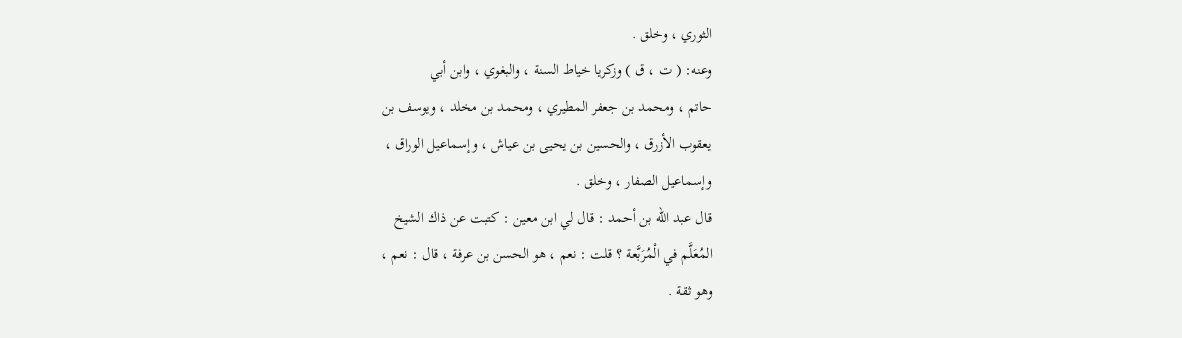الثوري ، وخلق .
وعنه: ( ت ، ق ) وزكريا خياط السنة ، والبغوي ، وابن أبي
حاتم ، ومحمد بن جعفر المطيري ، ومحمد بن مخلد ، ويوسف بن
يعقوب الأزرق ، والحسين بن يحيى بن عياش ، وإسماعيل الوراق ،
وإسماعيل الصفار ، وخلق .
قال عبد الله بن أحمد : قال لي ابن معين : كتبت عن ذاك الشيخ
المُعَلَّم في الْمُرَبَّعة ؟ قلت : نعم ، هو الحسن بن عرفة ، قال : نعم ،
وهو ثقة .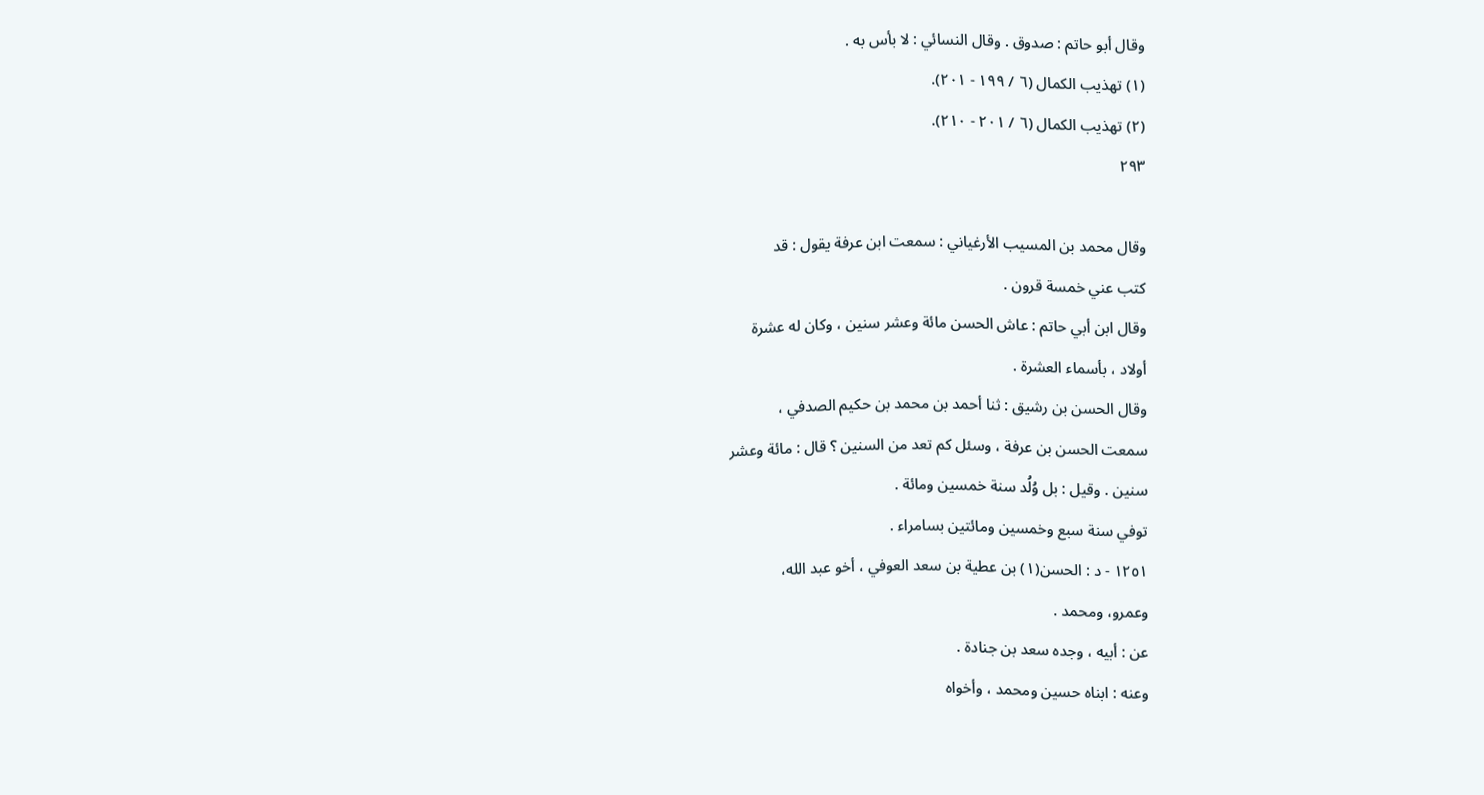وقال أبو حاتم : صدوق . وقال النسائي : لا بأس به .
(١) تهذيب الكمال (٦ / ١٩٩ - ٢٠١).
(٢) تهذيب الكمال (٦ / ٢٠١ - ٢١٠).
٢٩٣

وقال محمد بن المسيب الأرغياني : سمعت ابن عرفة يقول : قد
كتب عني خمسة قرون .
وقال ابن أبي حاتم : عاش الحسن مائة وعشر سنين ، وكان له عشرة
أولاد ، بأسماء العشرة .
وقال الحسن بن رشيق : ثنا أحمد بن محمد بن حكيم الصدفي ،
سمعت الحسن بن عرفة ، وسئل كم تعد من السنين ؟ قال : مائة وعشر
سنين . وقيل : بل وُلُد سنة خمسين ومائة .
توفي سنة سبع وخمسين ومائتين بسامراء .
١٢٥١ - د : الحسن(١) بن عطية بن سعد العوفي ، أخو عبد الله،
وعمرو، ومحمد .
عن : أبيه ، وجده سعد بن جنادة .
وعنه : ابناه حسين ومحمد ، وأخواه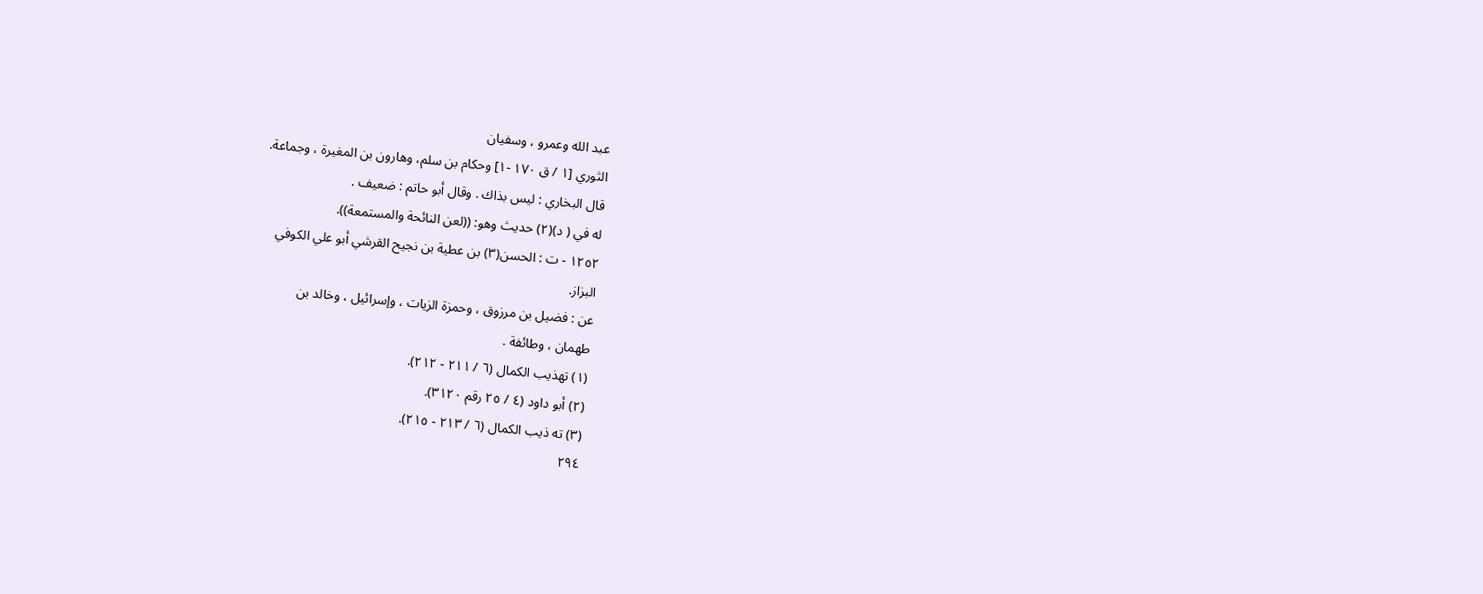عبد الله وعمرو ، وسفيان
الثوري [١ / ق ١٧٠ -١] وحكام بن سلم، وهارون بن المغيرة ، وجماعة.
قال البخاري : ليس بذاك . وقال أبو حاتم : ضعيف .
له في ( د)(٢) حديث وهو: ((لعن النائحة والمستمعة)).
١٢٥٢ - ت : الحسن(٣) بن عطية بن نجيح القرشي أبو علي الكوفي
البزاز.
عن : فضيل بن مرزوق ، وحمزة الزيات ، وإسرائيل ، وخالد بن
طهمان ، وطائفة .
(١) تهذيب الكمال (٦ / ٢١١ - ٢١٢).
(٢) أبو داود (٤ / ٢٥ رقم ٣١٢٠).
(٣) ته ذيب الكمال (٦ / ٢١٣ - ٢١٥).
٢٩٤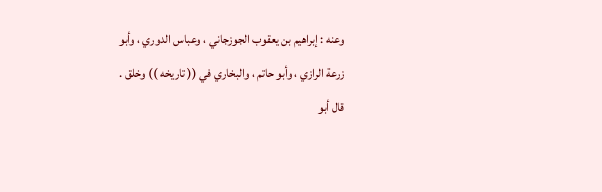وعنه : إبراهيم بن يعقوب الجوزجاني ، وعباس الدوري ، وأبو
زرعة الرازي ، وأبو حاتم ، والبخاري في (( تاريخه )) وخلق .
قال أبو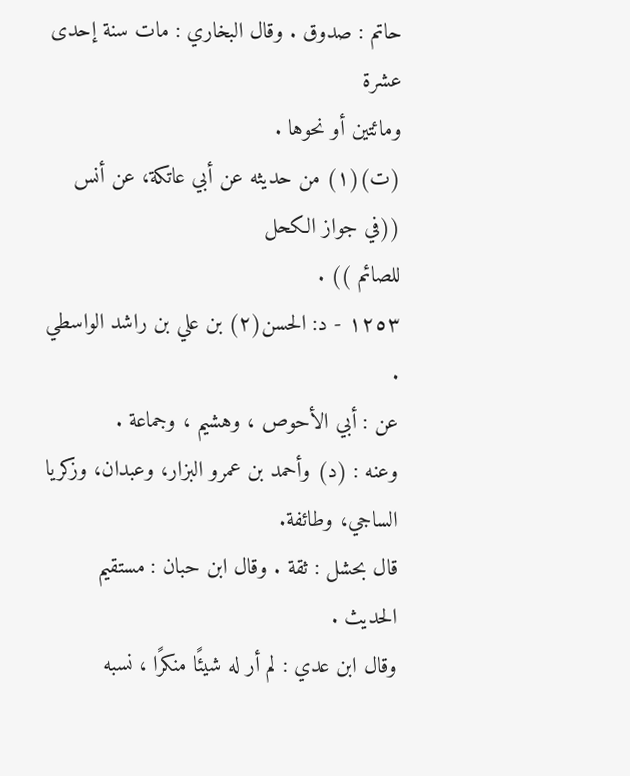حاتم : صدوق . وقال البخاري : مات سنة إحدى عشرة
ومائتين أو نحوها .
(ت)(١) من حديثه عن أبي عاتكة، عن أنس ((في جواز الكحل
للصائم )) .
١٢٥٣ - د: الحسن(٢) بن علي بن راشد الواسطي .
عن : أبي الأحوص ، وهشيم ، وجماعة .
وعنه : (د) وأحمد بن عمرو البزار، وعبدان، وزكريا الساجي، وطائفة.
قال بحشل : ثقة . وقال ابن حبان : مستقيم الحديث .
وقال ابن عدي : لم أر له شيئًا منكرًا ، نسبه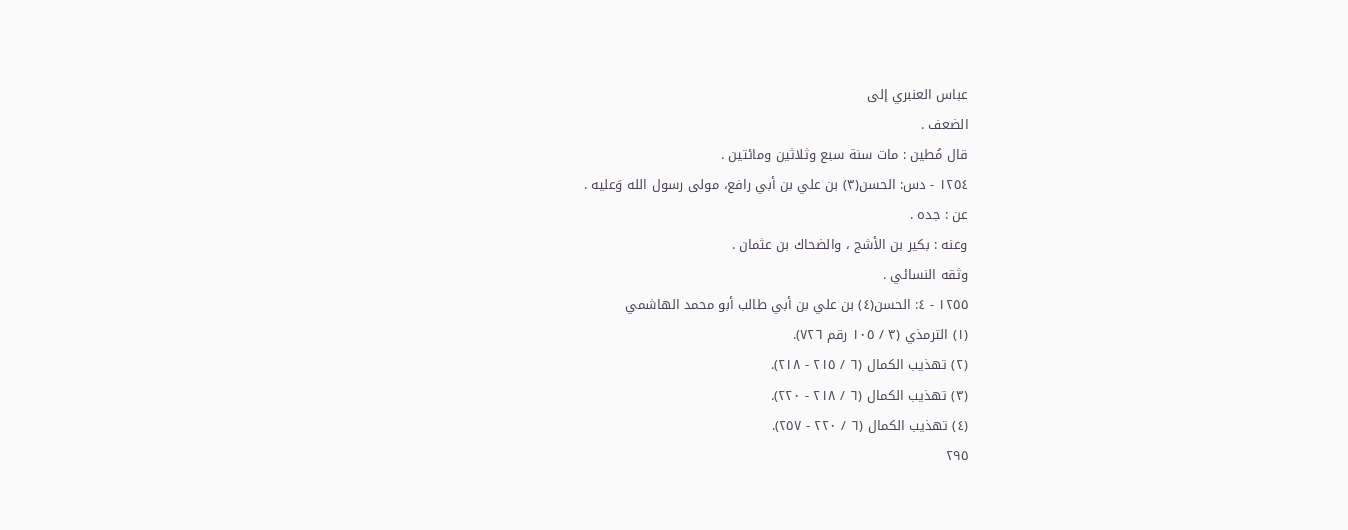عباس العنبري إلى
الضعف .
قال مُطين : مات سنة سبع وثلاثين ومائتين .
١٢٥٤ - دس: الحسن(٣) بن علي بن أبي رافع، مولى رسول الله وَعليه .
عن : جده .
وعنه : بكير بن الأشج ، والضحاك بن عثمان .
وثقه النسائي .
١٢٥٥ - ٤: الحسن(٤) بن علي بن أبي طالب أبو محمد الهاشمي
(١) الترمذي (٣ / ١٠٥ رقم ٧٢٦).
(٢) تهذيب الكمال (٦ / ٢١٥ - ٢١٨).
(٣) تهذيب الكمال (٦ / ٢١٨ - ٢٢٠).
(٤) تهذيب الكمال (٦ / ٢٢٠ - ٢٥٧).
٢٩٥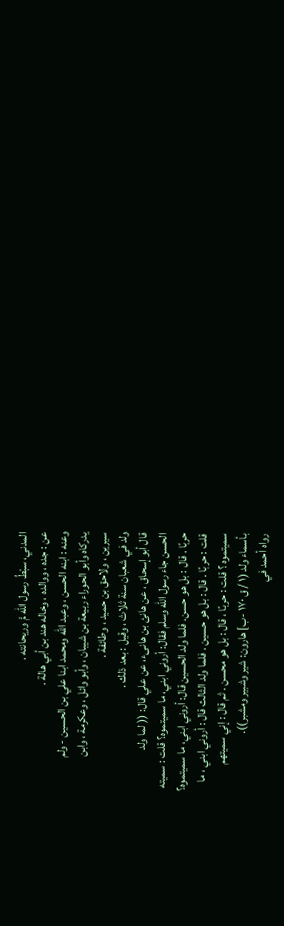المدني، سبْطُ رسول الله مَّ وريحانته .
عن : جده ، ووالده ، وخاله هند بن أبي هالة .
وعنه : ابنه الحسن ، وعبد الله ومحمد ابنا علي بن الحسين - ولم
يدركاه وأبو الحوراء ربيعة بن شيبان ، وأبو وائل ، وعكرمة ، وابن
سيرين ، ولاحق بن حميد ، وطائفة .
ولد في شعبان سنة ثلاث ، وقيل : بعد ذلك .
قال أبو إسحاق ، عن هانئ بن هانىء، عن علي قال: (( لما ولد
الحسن جاء رسول الله وسلم فقال: أروني ابني، ما سميتموه؟ قلت : سميته
حربًا . قال : بل هو حسن. فلما ولد الحسين قال: أروني ابني، ما سميتموه؟
قلت : حربًا . قال : بل هو حسين . فلما ولد الثالث قال : أروني ابني ، ما
سميتموه ؟ قلت : حربًا ، قال : بل هو محسن . ثم قال : إني سميتهم
بأسماء ولد (١ / ق ١٧٠ -ب] هارون: شير وشبير ومشبر)).
رواه أحمد في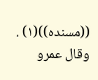((مسنده))(١) .
وقال عمرو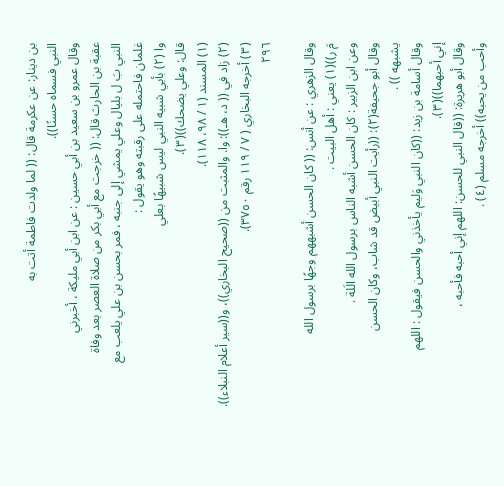بن دينار: عن عكرمة قال: (( لما ولدت فاطمة أتت به
النبي فسماه حسنًا)).
وقال عمرو بن سعيد بن أبي حسين : عن ابن أبي مليكة ، أخبرني
عقبة بن الحارث قال: (( خرجت مع أبي بكر من صلاة العصر بعد وفاة
النبي بَ ل بليال وعلي يمشي إلى جنبه ، فمر بحسن بن علي يلعب مع
غلمان فاحتمله على رقبته وهو يقول :
وا (٢) بأبي شبيه النبي ليس شبيهًا بعلي
قال: وعلي يضحك))(٣).
(١) المسند (١ / ٩٨، ١١٨).
(٢) زاد في (( د، هـ)): وا. والمثبت من ((صحيح البخاري))، و((سير أعلام النبلاء)).
(٣) أخرجه البخاري ( ٧ / ١١٩ رقم ٣٧٥٠).
٢٩٦

وقال الزهري : عن أنس: (( كان الحسن أشبههم وجهًا برسول الله
مَ ر))(١) يعني : أهل البيت .
وعن ابن الزبير : كان الحسن أشبه الناس برسول الله الَلة .
وقال أبو جحيفة(٢): ((رأيت النبي أبيض قد شاب، وكان الحسن
يشبهه )) .
وقال أسامة بن زيد: ((كان النبي وَليم يأخذني والحسن فيقول : اللهم
إني أحبهما))(٣).
وقال أبو هريرة: ((قال النبي للحسن: اللهم إني أحبه فأحبه ،
وأحب من يحبه)) أخرجه مسلم (٤) .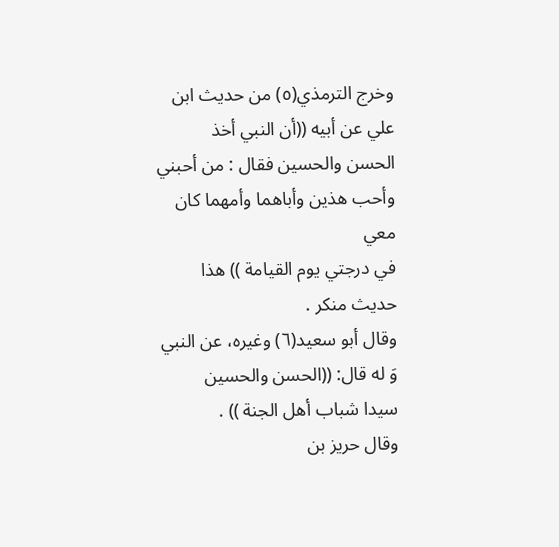وخرج الترمذي(٥) من حديث ابن علي عن أبيه ((أن النبي أخذ
الحسن والحسين فقال : من أحبني وأحب هذين وأباهما وأمهما كان معي
في درجتي يوم القيامة )) هذا حديث منكر .
وقال أبو سعيد(٦) وغيره، عن النبي وَ له قال: ((الحسن والحسين
سيدا شباب أهل الجنة )) .
وقال حريز بن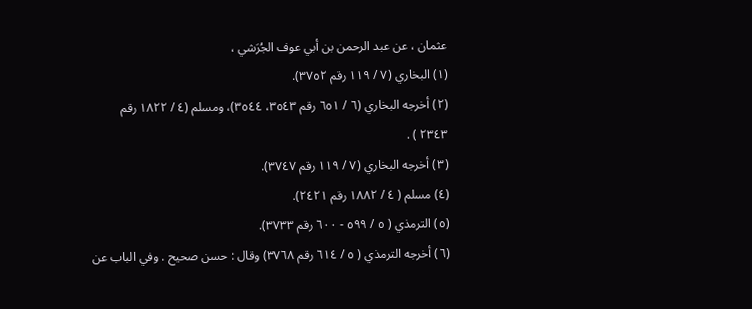عثمان ، عن عبد الرحمن بن أبي عوف الجُرَشي ،
(١) البخاري (٧ / ١١٩ رقم ٣٧٥٢).
(٢) أخرجه البخاري (٦ / ٦٥١ رقم ٣٥٤٣، ٣٥٤٤)، ومسلم (٤ / ١٨٢٢ رقم
٢٣٤٣ ) .
(٣) أخرجه البخاري (٧ / ١١٩ رقم ٣٧٤٧).
(٤) مسلم ( ٤ / ١٨٨٢ رقم ٢٤٢١).
(٥) الترمذي ( ٥ / ٥٩٩ - ٦٠٠ رقم ٣٧٣٣).
(٦) أخرجه الترمذي ( ٥ / ٦١٤ رقم ٣٧٦٨) وقال : حسن صحيح . وفي الباب عن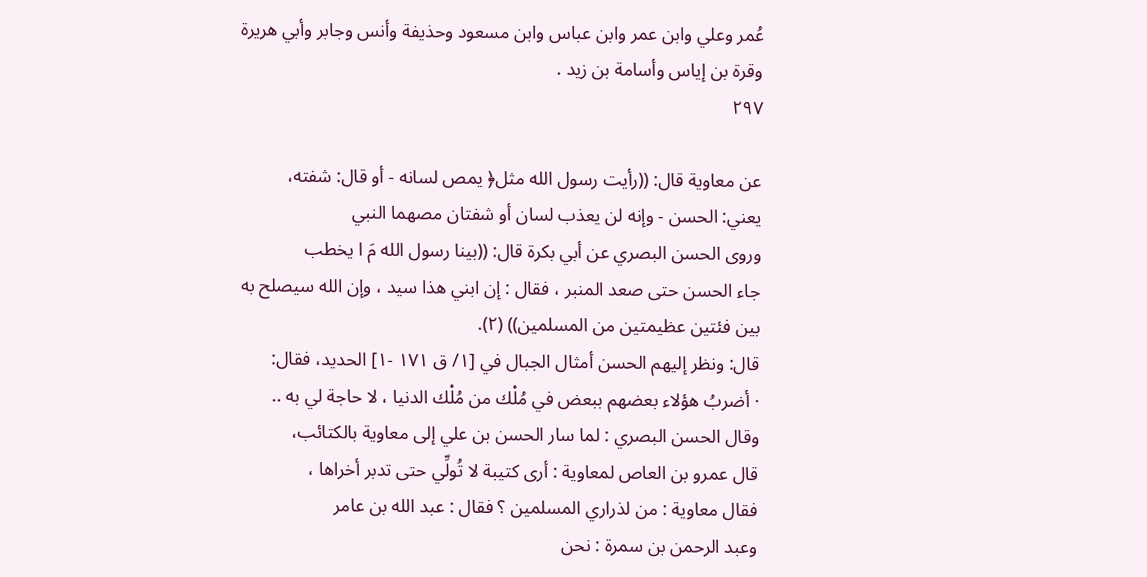عُمر وعلي وابن عمر وابن عباس وابن مسعود وحذيفة وأنس وجابر وأبي هريرة
وقرة بن إياس وأسامة بن زيد .
٢٩٧

عن معاوية قال: ((رأيت رسول الله مثل﴿ يمص لسانه - أو قال: شفته،
يعني: الحسن - وإنه لن يعذب لسان أو شفتان مصهما النبي
وروى الحسن البصري عن أبي بكرة قال: ((بينا رسول الله مَ ا يخطب
جاء الحسن حتى صعد المنبر ، فقال : إن ابني هذا سيد ، وإن الله سيصلح به
بين فئتين عظيمتين من المسلمين)) (٢).
قال: ونظر إليهم الحسن أمثال الجبال في [١/ ق ١٧١ -١] الحديد، فقال:
· أضربُ هؤلاء بعضهم ببعض في مُلْك من مُلْك الدنيا ، لا حاجة لي به ..
وقال الحسن البصري : لما سار الحسن بن علي إلى معاوية بالكتائب،
قال عمرو بن العاص لمعاوية : أرى كتيبة لا تُولِّي حتى تدبر أخراها ،
فقال معاوية : من لذراري المسلمين ؟ فقال : عبد الله بن عامر
وعبد الرحمن بن سمرة : نحن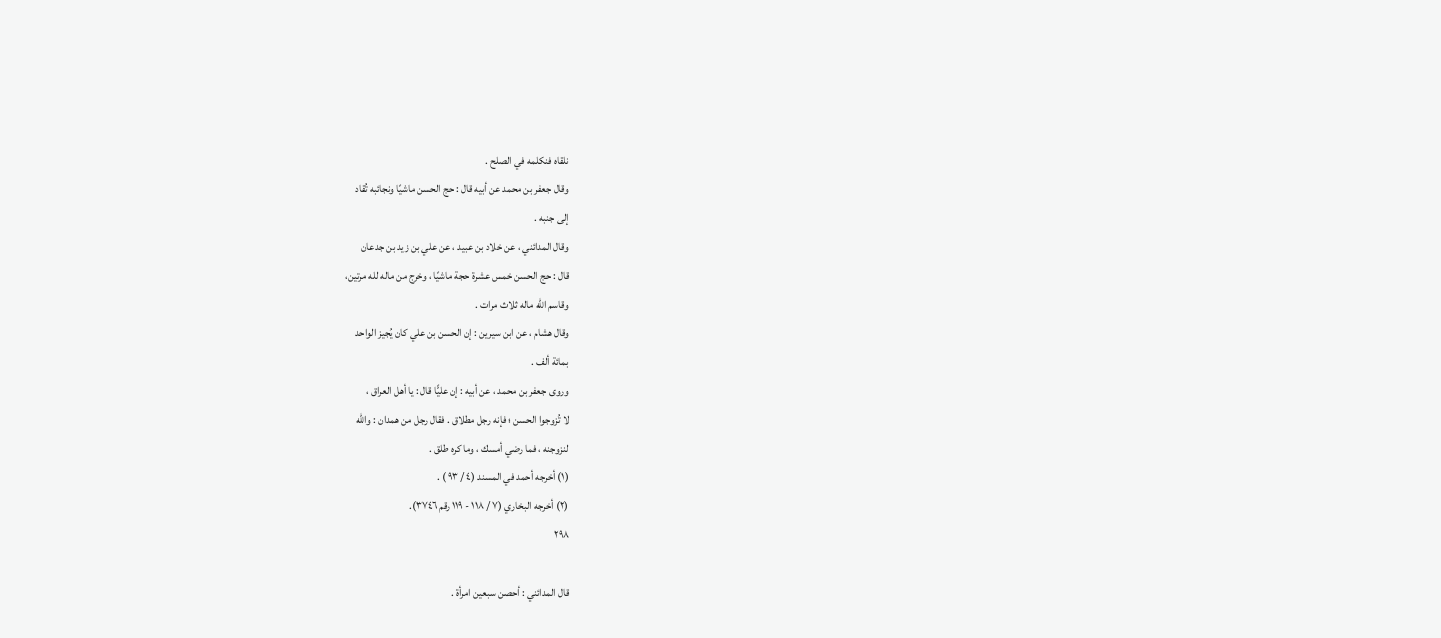نلقاه فنكلمه في الصلح .
وقال جعفر بن محمد عن أبيه قال : حج الحسن ماشيًا ونجائبه تُقاد
إلى جنبه .
وقال المدائني ، عن خلاد بن عبيد ، عن علي بن زيد بن جدعان
قال : حج الحسن خمس عشرة حجة ماشيًا ، وخرج من ماله لله مرتين،
وقاسم الله ماله ثلاث مرات .
وقال هشام ، عن ابن سيرين : إن الحسن بن علي كان يُجيز الواحد
بمائة ألف .
وروى جعفر بن محمد ، عن أبيه : إن عليًّا قال : يا أهل العراق ،
لا تُزوجوا الحسن ؛ فإنه رجل مطلاق . فقال رجل من همدان : والله
لنزوجنه ، فما رضي أمسك ، وما كره طلق .
(١) أخرجه أحمد في المسند (٤ / ٩٣ ) .
(٢) أخرجه البخاري (٧ / ١١٨ - ١١٩ رقم ٣٧٤٦).
٢٩٨

قال المدائني : أحصن سبعين امرأة .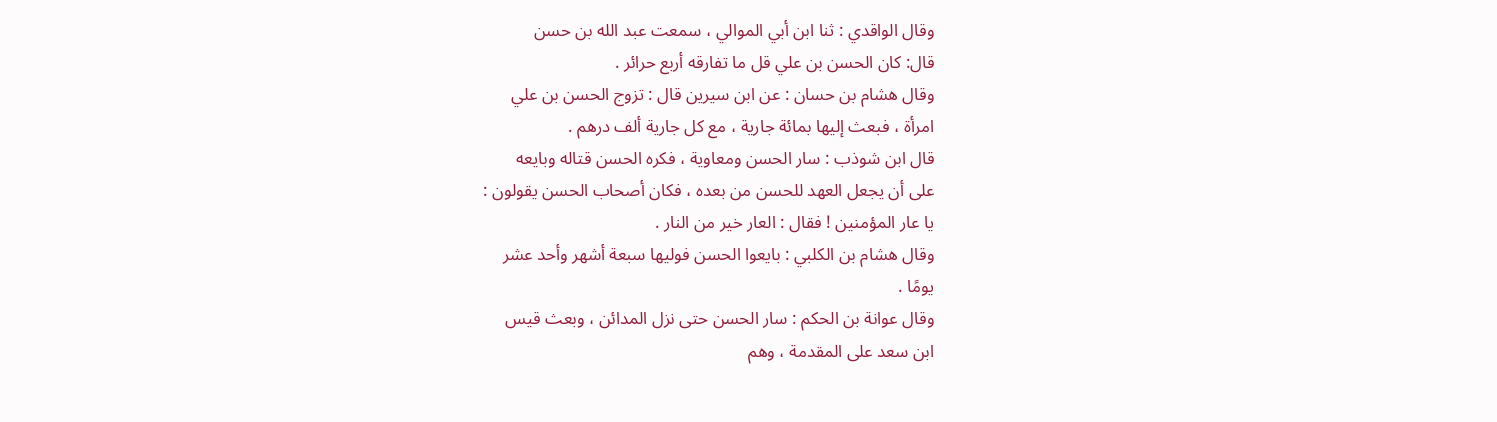وقال الواقدي : ثنا ابن أبي الموالي ، سمعت عبد الله بن حسن
قال: كان الحسن بن علي قل ما تفارقه أربع حرائر .
وقال هشام بن حسان : عن ابن سيرين قال : تزوج الحسن بن علي
امرأة ، فبعث إليها بمائة جارية ، مع كل جارية ألف درهم .
قال ابن شوذب : سار الحسن ومعاوية ، فكره الحسن قتاله وبايعه
على أن يجعل العهد للحسن من بعده ، فكان أصحاب الحسن يقولون :
يا عار المؤمنين ! فقال : العار خير من النار .
وقال هشام بن الكلبي : بايعوا الحسن فوليها سبعة أشهر وأحد عشر
يومًا .
وقال عوانة بن الحكم : سار الحسن حتى نزل المدائن ، وبعث قيس
ابن سعد على المقدمة ، وهم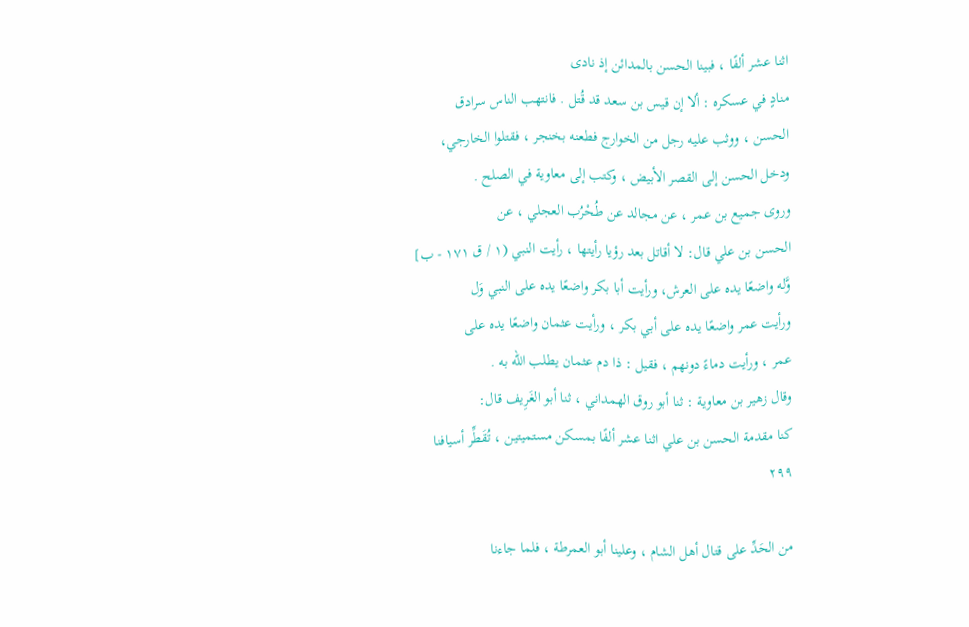اثنا عشر ألفًا ، فبينا الحسن بالمدائن إذ نادى
منادٍ في عسكره : ألا إن قيس بن سعد قد قُتل . فانتهب الناس سرادق
الحسن ، ووثب عليه رجل من الخوارج فطعنه بخنجر ، فقتلوا الخارجي،
ودخل الحسن إلى القصر الأبيض ، وكتب إلى معاوية في الصلح .
وروى جميع بن عمر ، عن مجالد عن طُحْرُب العجلي ، عن
الحسن بن علي قال: لا أقاتل بعد رؤيا رأيتها ، رأيت النبي (١ / ق ١٧١ - ب]
وَّله واضعًا يده على العرش، ورأيت أبا بكر واضعًا يده على النبي وَل
ورأيت عمر واضعًا يده على أبي بكر ، ورأيت عثمان واضعًا يده على
عمر ، ورأيت دماءً دونهم ، فقيل : ذا دم عثمان يطلب الله به .
وقال زهير بن معاوية : ثنا أبو روق الهمداني ، ثنا أبو الغَرِيف قال:
كنا مقدمة الحسن بن علي اثنا عشر ألفًا بمسكن مستميتين ، تُقَطِّر أسيافنا
٢٩٩

من الحَدِّ على قتال أهل الشام ، وعلينا أبو العمرطة ، فلما جاءنا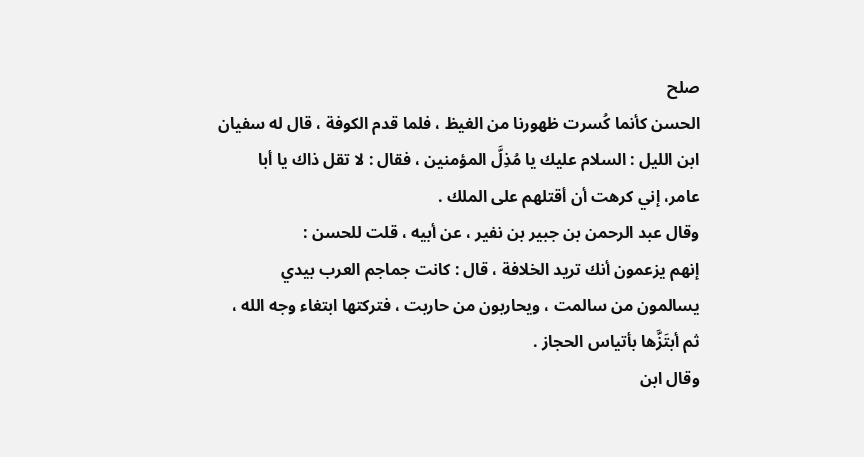صلح
الحسن كأنما كُسرت ظهورنا من الغيظ ، فلما قدم الكوفة ، قال له سفيان
ابن الليل : السلام عليك يا مُذِلَّ المؤمنين ، فقال : لا تقل ذاك يا أبا
عامر، إني كرهت أن أقتلهم على الملك .
وقال عبد الرحمن بن جبير بن نفير ، عن أبيه ، قلت للحسن :
إنهم يزعمون أنك تريد الخلافة ، قال : كانت جماجم العرب بيدي
يسالمون من سالمت ، ويحاربون من حاربت ، فتركتها ابتغاء وجه الله ،
ثم أبتَزَّها بأتياس الحجاز .
وقال ابن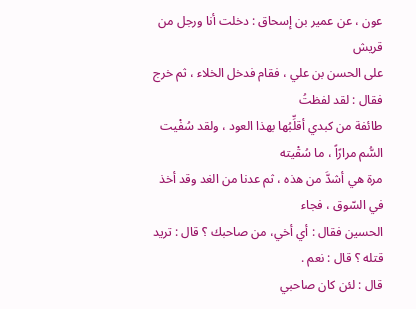عون ، عن عمير بن إسحاق : دخلت أنا ورجل من قريش
على الحسن بن علي ، فقام فدخل الخلاء ، ثم خرج فقال : لقد لفظتُ
طائفة من كبدي أقلِّبُها بهذا العود ، ولقد سُفْيت السُّم مرارًاً ، ما سُقْيته
مرة هي أشدَّ من هذه ، ثم عدنا من الغد وقد أخذ في السّوق ، فجاء
الحسين فقال : أي أخي، من صاحبك ؟ قال : تريد قتله ؟ قال : نعم .
قال : لئن كان صاحبي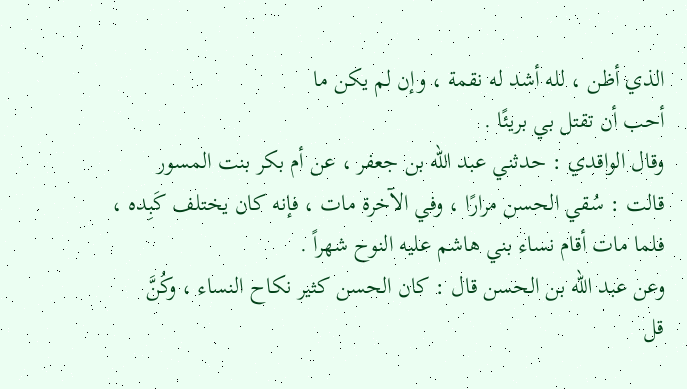الذي أظن ، لله أشد له نقمة ، وإن لم يكن ما
أحب أن تقتل بي بريئًا .
وقال الواقدي : حدثني عبد الله بن جعفر ، عن أم بكر بنت المسور
قالت : سُقي الحسن مرارًا ، وفي الآخرة مات ، فإنه كان يختلف كَبِده ،
فلما مات أقام نساء بني هاشم عليه النوح شهراً .
وعن عبد الله بن الحسن قال : كان الحسن كثير نكاح النساء ، وكُنَّ
قل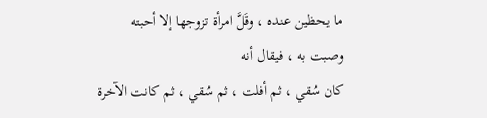ما يحظين عنده ، وقَلَّ امرأة تزوجها إلا أحبته وصبت به ، فيقال أنه
كان سُقي ، ثم أفلت ، ثم سُقي ، ثم كانت الآخرة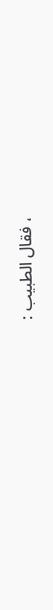، فقال الطبيب :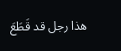هذا رجل قد قَطَعَ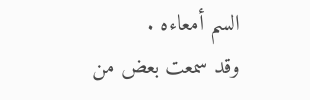السم أمعاءه .
وقد سمعت بعض من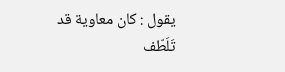يقول : كان معاوية قد تَلَطّف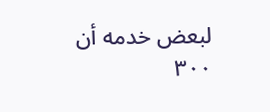لبعض خدمه أن
٣٠٠